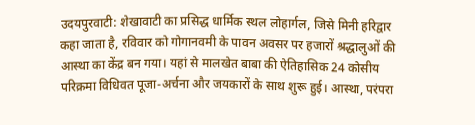उदयपुरवाटी: शेखावाटी का प्रसिद्ध धार्मिक स्थल लोहार्गल, जिसे मिनी हरिद्वार कहा जाता है, रविवार को गोगानवमी के पावन अवसर पर हजारों श्रद्धालुओं की आस्था का केंद्र बन गया। यहां से मालखेत बाबा की ऐतिहासिक 24 कोसीय परिक्रमा विधिवत पूजा-अर्चना और जयकारों के साथ शुरू हुई। आस्था, परंपरा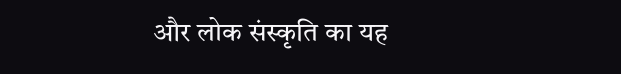और लोक संस्कृति का यह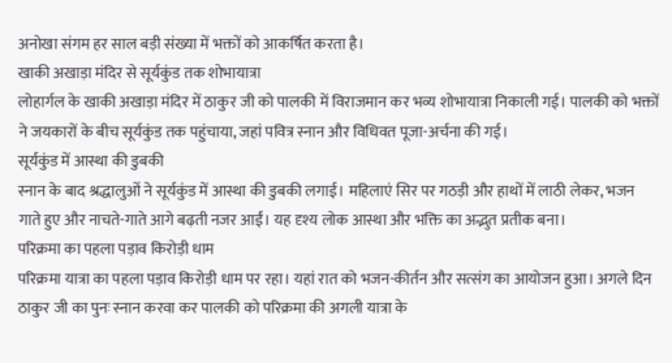अनोखा संगम हर साल बड़ी संख्या में भक्तों को आकर्षित करता है।
खाकी अखाड़ा मंदिर से सूर्यकुंड तक शोभायात्रा
लोहार्गल के खाकी अखाड़ा मंदिर में ठाकुर जी को पालकी में विराजमान कर भव्य शोभायात्रा निकाली गई। पालकी को भक्तों ने जयकारों के बीच सूर्यकुंड तक पहुंचाया, जहां पवित्र स्नान और विधिवत पूजा-अर्चना की गई।
सूर्यकुंड में आस्था की डुबकी
स्नान के बाद श्रद्धालुओं ने सूर्यकुंड में आस्था की डुबकी लगाई। महिलाएं सिर पर गठड़ी और हाथों में लाठी लेकर, भजन गाते हुए और नाचते-गाते आगे बढ़ती नजर आईं। यह दृश्य लोक आस्था और भक्ति का अद्भुत प्रतीक बना।
परिक्रमा का पहला पड़ाव किरोड़ी धाम
परिक्रमा यात्रा का पहला पड़ाव किरोड़ी धाम पर रहा। यहां रात को भजन-कीर्तन और सत्संग का आयोजन हुआ। अगले दिन ठाकुर जी का पुनः स्नान करवा कर पालकी को परिक्रमा की अगली यात्रा के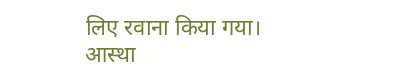लिए रवाना किया गया।
आस्था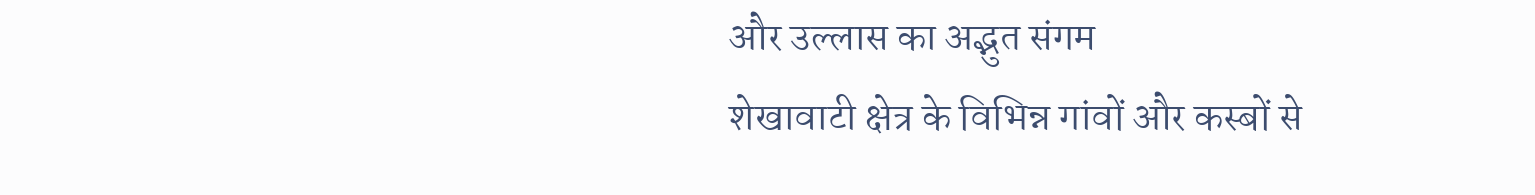और उल्लास का अद्भुत संगम
शेखावाटी क्षेत्र के विभिन्न गांवों और कस्बों से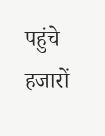पहुंचे हजारों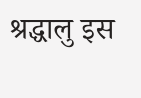श्रद्धालु इस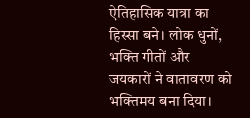ऐतिहासिक यात्रा का हिस्सा बने। लोक धुनों, भक्ति गीतों और जयकारों ने वातावरण को भक्तिमय बना दिया।